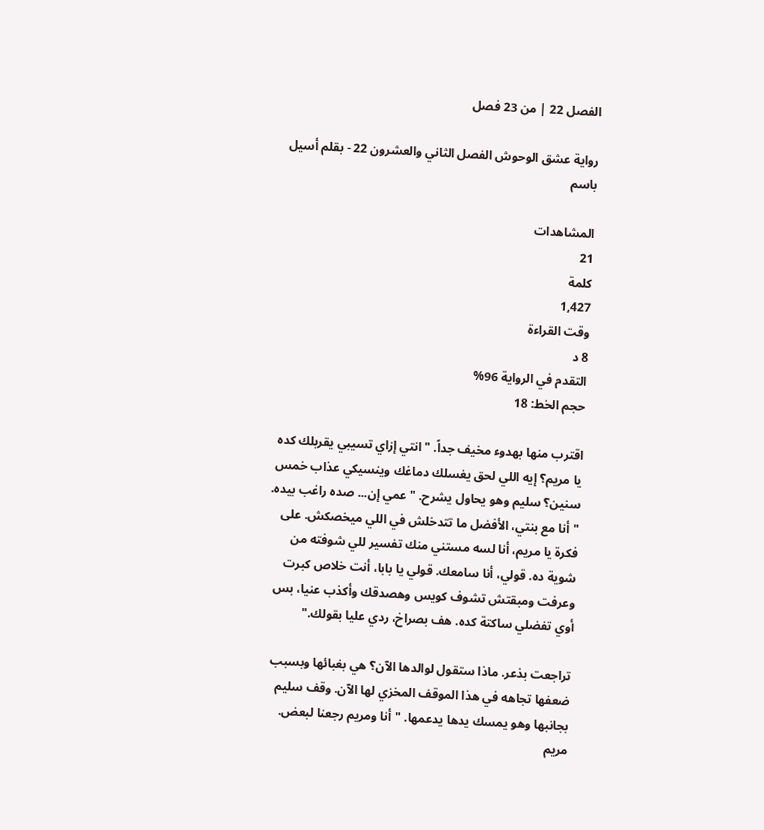الفصل 22 | من 23 فصل

رواية عشق الوحوش الفصل الثاني والعشرون 22 - بقلم أسيل باسم

المشاهدات
21
كلمة
1,427
وقت القراءة
8 د
التقدم في الرواية 96%
حجم الخط: 18

اقترب منها بهدوء مخيف جداً. "انتي إزاي تسيبي يقربلك كده يا مريم؟ إيه اللي لحق يغسلك دماغك وينسيكي عذاب خمس سنين؟ سليم وهو يحاول يشرح. "عمي إن... صده راغب بيده. "أنا مع بنتي، الأفضل ما تتدخلش في اللي ميخصكش. على فكرة يا مريم، أنا لسه مستني منك تفسير للي شوفته من شوية ده. قولي، أنا سامعك. قولي يا بابا، أنت خلاص كبرت وعرفت ومبقتش تشوف كويس وهصدقك وأكذب عنيا، بس أوي تفضلي ساكتة كده. هف بصراخ، ردي عليا بقولك."

تراجعت بذعر. ماذا ستقول لوالدها الآن؟ هي بغبائها وبسبب ضعفها تجاهه في هذا الموقف المخزي لها الآن. وقف سليم بجانبها وهو يمسك يدها يدعمها. "أنا ومريم رجعنا لبعض. مريم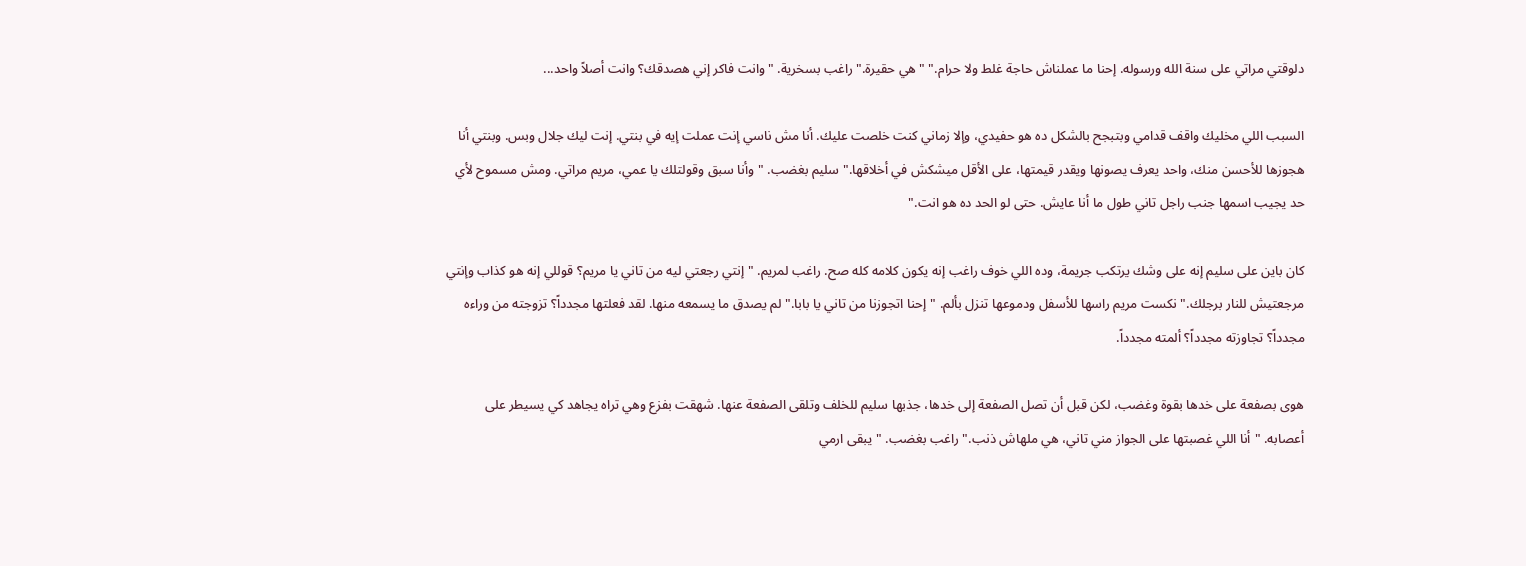دلوقتي مراتي على سنة الله ورسوله. إحنا ما عملناش حاجة غلط ولا حرام." "هي حقيرة." راغب بسخرية. "وانت فاكر إني هصدقك؟ وانت أصلاً واحد...

السبب اللي مخليك واقف قدامي وبتبجح بالشكل ده هو حفيدي، وإلا زماني كنت خلصت عليك. أنا مش ناسي إنت عملت إيه في بنتي. إنت ليك جلال وبس. وبنتي أنا هجوزها للأحسن منك، واحد يعرف يصونها ويقدر قيمتها، على الأقل ميشكش في أخلاقها." سليم بغضب. "وأنا سبق وقولتلك يا عمي، مريم مراتي. ومش مسموح لأي حد يجيب اسمها جنب راجل تاني طول ما أنا عايش. حتى لو الحد ده هو انت."

كان باين على سليم إنه على وشك يرتكب جريمة، وده اللي خوف راغب إنه يكون كلامه كله صح. راغب لمريم. "إنتي رجعتي ليه من تاني يا مريم؟ قوللي إنه هو كذاب وإنتي مرجعتيش للنار برجلك." نكست مريم راسها للأسفل ودموعها تنزل بألم. "إحنا اتجوزنا من تاني يا بابا." لم يصدق ما يسمعه منها. لقد فعلتها مجدداً؟ تزوجته من وراءه مجدداً؟ تجاوزته مجدداً؟ ألمته مجدداً.

هوى بصفعة على خدها بقوة وغضب، لكن قبل أن تصل الصفعة إلى خدها، جذبها سليم للخلف وتلقى الصفعة عنها. شهقت بفزع وهي تراه يجاهد كي يسيطر على أعصابه. "أنا اللي غصبتها على الجواز مني تاني، هي ملهاش ذنب." راغب بغضب. "يبقى ارمي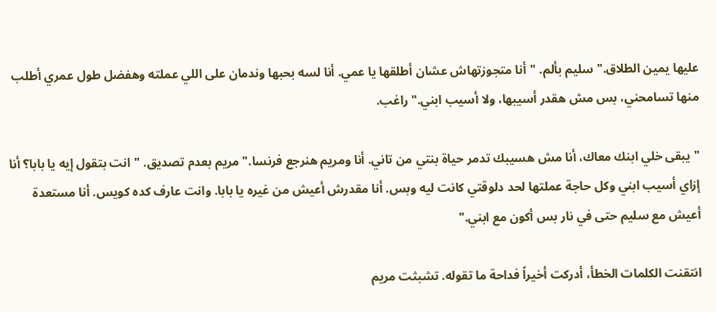عليها يمين الطلاق." سليم بألم. "أنا متجوزتهاش عشان أطلقها يا عمي. أنا لسه بحبها وندمان على اللي عملته وهفضل طول عمري أطلب منها تسامحني، بس مش هقدر أسيبها، ولا أسيب ابني." راغب.

"يبقى خلي ابنك معاك، أنا مش هسيبك تدمر حياة بنتي من تاني. أنا ومريم هنرجع فرنسا." مريم بعدم تصديق. "انت بتقول إيه يا بابا؟ أنا إزاي أسيب ابني وكل حاجة عملتها لحد دلوقتي كانت ليه وبس. أنا مقدرش أعيش من غيره يا بابا. وانت عارف كده كويس. أنا مستعدة أعيش مع سليم حتى في نار بس أكون مع ابني."

انتقنت الكلمات الخطأ، أدركت أخيراً فداحة ما تقوله. تشبثت مريم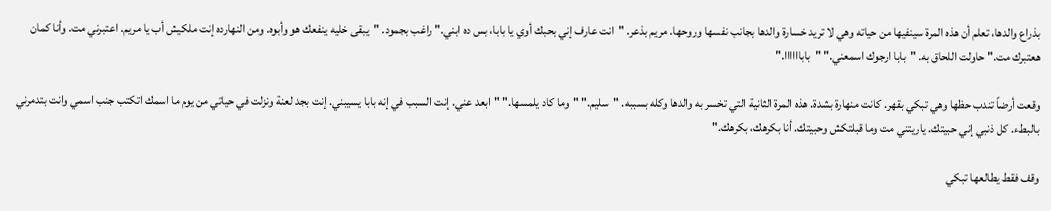بذراع والدها، تعلم أن هذه المرة سينفيها من حياته وهي لا تريد خسارة والدها بجانب نفسها وروحها. مريم بذعر. "انت عارف إني بحبك أوي يا بابا، بس ده ابني." راغب بجمود. "يبقى خليه ينفعك هو وأبوه. ومن النهارده إنت ملكيش أب يا مريم. اعتبرني مت. وأنا كمان هعتبرك مت." حاولت اللحاق به. "بابا ارجوك اسمعني." "باباااااا."

وقعت أرضاً تندب حظها وهي تبكي بقهر. كانت منهارة بشدة. هذه المرة الثانية التي تخسر به والدها وكله بسببه. "سليم." "وما كاد يلمسها." "ابعد عني. إنت السبب في إنه بابا يسيبني. إنت بجد لعنة ونزلت في حياتي من يوم ما اسمك اتكتب جنب اسمي وانت بتدمرني بالبطء. كل ذنبي إني حبيتك. ياريتني مت وما قبلتكش وحبيتك. أنا بكرهك، بكرهك."

وقف فقط يطالعها تبكي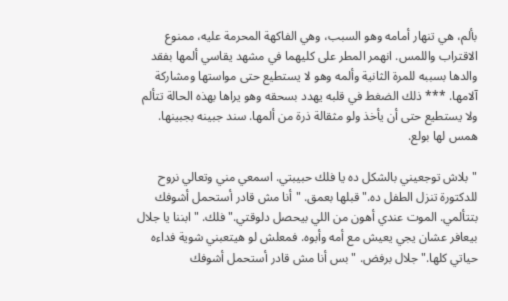بألم، هي تنهار أمامه وهو السبب، وهي الفاكهة المحرمة عليه، ممنوع الاقتراب واللمس. انهمر المطر على كليهما في مشهد يقاسي ألمها بفقد والدها بسببه للمرة الثانية وألمه وهو لا يستطيع حتى مواستها ومشاركة آلامها. *** ذلك الضغط في قلبه يهدد بسحقه وهو يراها بهذه الحالة تتألم ولا يستطيع حتى أن يأخذ ولو مثقالة ذرة من ألمها. سند جبينه بجبينها. همس لها بولع.

"بلاش توجعيني بالشكل ده يا فلك حبيبتي. اسمعي مني وتعالي نروح للدكتورة تنزل الطفل ده." قبلها بعمق. "أنا مش قادر أستحمل أشوفك بتتألمي. الموت عندي أهون من اللي بيحصل دلوقتي." فلك. "ابننا يا جلال بيعافر عشان يجي يعيش مع أمه وأبوه. فمعلش لو هيتعبني شوية فداءه حياتي كلها." جلال برفض. "بس أنا مش قادر أستحمل أشوفك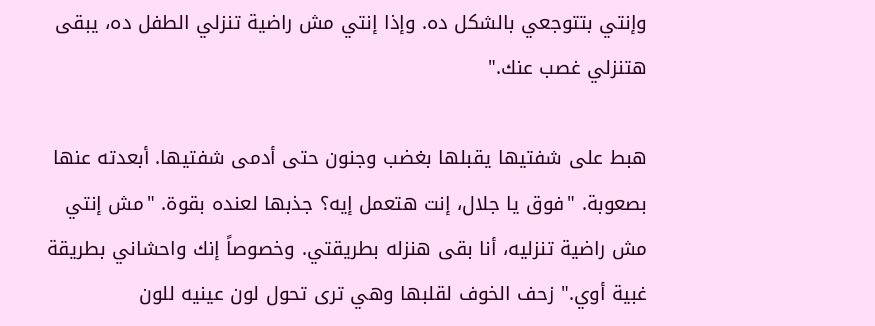وإنتي بتتوجعي بالشكل ده. وإذا إنتي مش راضية تنزلي الطفل ده، يبقى هتنزلي غصب عنك."

هبط على شفتيها يقبلها بغضب وجنون حتى أدمى شفتيها. أبعدته عنها بصعوبة. "فوق يا جلال، إنت هتعمل إيه؟ جذبها لعنده بقوة. "مش إنتي مش راضية تنزليه، أنا بقى هنزله بطريقتي. وخصوصاً إنك واحشاني بطريقة غبية أوي." زحف الخوف لقلبها وهي ترى تحول لون عينيه للون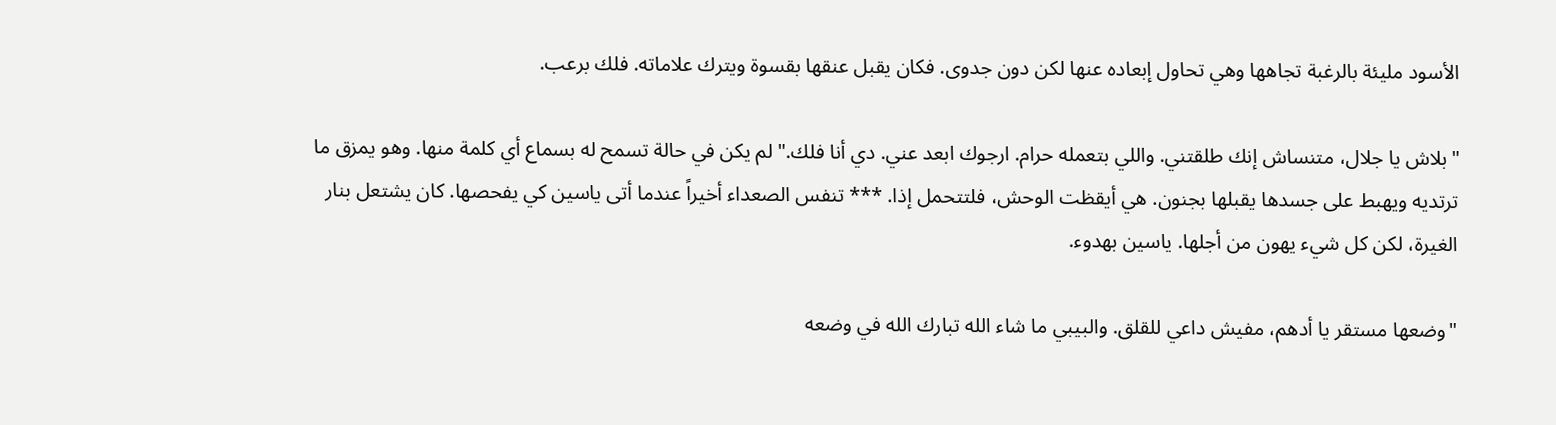الأسود مليئة بالرغبة تجاهها وهي تحاول إبعاده عنها لكن دون جدوى. فكان يقبل عنقها بقسوة ويترك علاماته. فلك برعب.

"بلاش يا جلال، متنساش إنك طلقتني. واللي بتعمله حرام. ارجوك ابعد عني. دي أنا فلك." لم يكن في حالة تسمح له بسماع أي كلمة منها. وهو يمزق ما ترتديه ويهبط على جسدها يقبلها بجنون. هي أيقظت الوحش، فلتتحمل إذا. *** تنفس الصعداء أخيراً عندما أتى ياسين كي يفحصها. كان يشتعل بنار الغيرة، لكن كل شيء يهون من أجلها. ياسين بهدوء.

"وضعها مستقر يا أدهم، مفيش داعي للقلق. والبيبي ما شاء الله تبارك الله في وضعه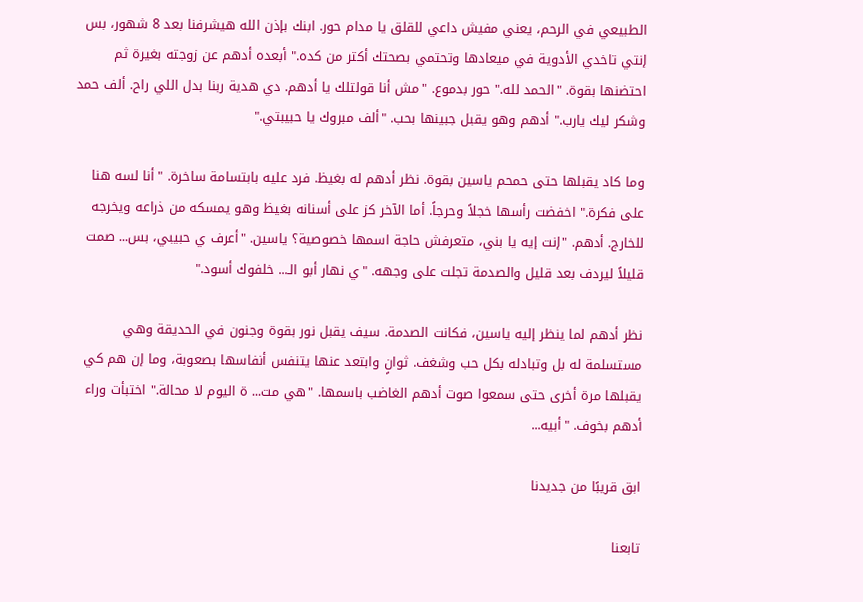الطبيعي في الرحم، يعني مفيش داعي للقلق يا مدام حور. ابنك بإذن الله هيشرفنا بعد 8 شهور، بس إنتي تاخدي الأدوية في ميعادها وتحتمي بصحتك أكتر من كده." أبعده أدهم عن زوجته بغيرة ثم احتضنها بقوة. "الحمد لله." حور بدموع. "مش أنا قولتلك يا أدهم. دي هدية ربنا بدل اللي راح. ألف حمد وشكر ليك يارب." أدهم وهو يقبل جبينها بحب. "ألف مبروك يا حبيبتي."

وما كاد يقبلها حتى حمحم ياسين بقوة. نظر أدهم له بغيظ. فرد عليه بابتسامة ساخرة. "أنا لسه هنا على فكرة." اخفضت رأسها خجلاً وحرجاً. أما الآخر كز على أسنانه بغيظ وهو يمسكه من ذراعه ويخرجه للخارج. أدهم. "إنت إيه يا بني، متعرفش حاجة اسمها خصوصية؟ ياسين. "أعرف ي حبيبي، بس... صمت قليلاً ليردف بعد قليل والصدمة تجلت على وجهه. "ي نهار أبو الـ... خلفوك أسود."

نظر أدهم لما ينظر إليه ياسين، فكانت الصدمة. سيف يقبل نور بقوة وجنون في الحديقة وهي مستسلمة له بل وتبادله بكل حب وشغف. ثوانٍ وابتعد عنها يتنفس أنفاسها بصعوبة، وما إن هم كي يقبلها مرة أخرى حتى سمعوا صوت أدهم الغاضب باسمها. "هي مت... ة اليوم لا محالة." اختبأت وراء أدهم بخوف. "أبيه...

ابق قريبًا من جديدنا

تابعنا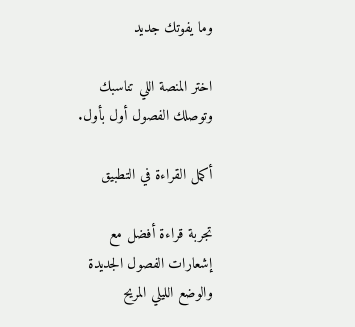وما يفوتك جديد

اختر المنصة اللي تناسبك وتوصلك الفصول أول بأول.

أكمل القراءة في التطبيق

تجربة قراءة أفضل مع إشعارات الفصول الجديدة والوضع الليلي المريح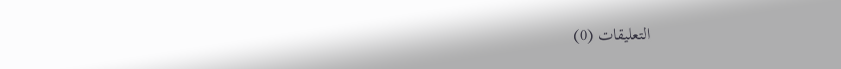التعليقات (0)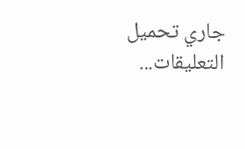جاري تحميل التعليقات...